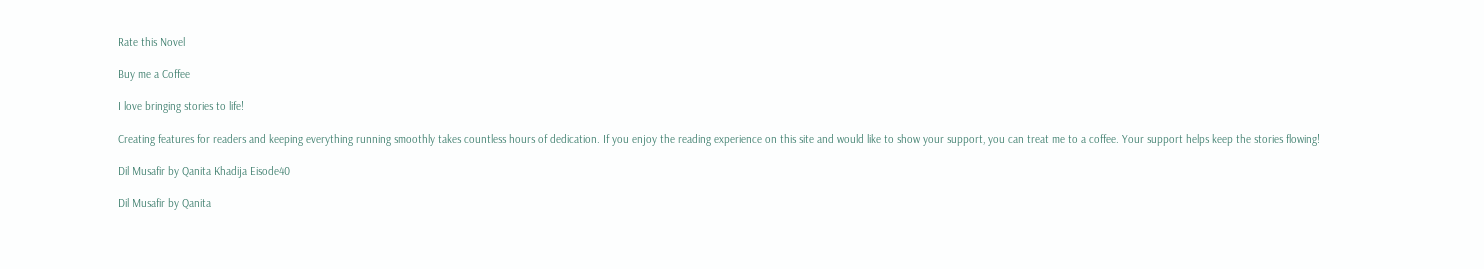Rate this Novel

Buy me a Coffee

I love bringing stories to life!

Creating features for readers and keeping everything running smoothly takes countless hours of dedication. If you enjoy the reading experience on this site and would like to show your support, you can treat me to a coffee. Your support helps keep the stories flowing!

Dil Musafir by Qanita Khadija Eisode40

Dil Musafir by Qanita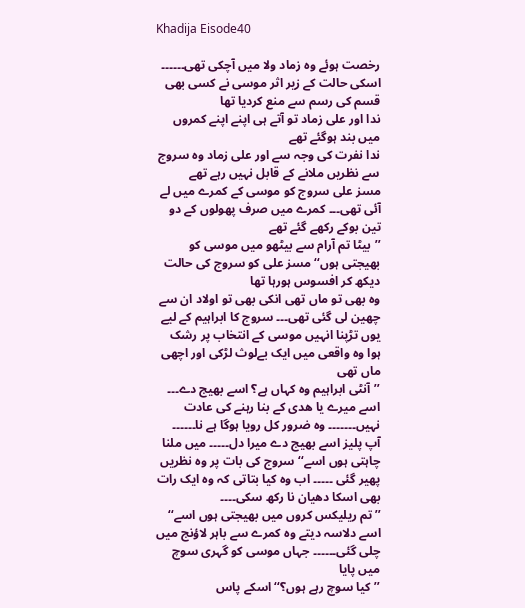Khadija Eisode40

رخصت ہوئے وہ زماد ولا میں آچکی تھی۔۔۔۔۔۔ اسکی حالت کے زیر اثر موسی نے کسی بھی قسم کی رسم سے منع کردیا تھا
ندا اور علی زماد تو آتے ہی اپنے اپنے کمروں میں بند ہوگئے تھے
ندا نفرت کی وجہ سے اور علی زماد وہ سروج سے نظریں ملانے کے قابل نہیں رہے تھے
مسز علی سروج کو موسی کے کمرے میں لے آئی تھی۔۔۔ کمرے میں صرف پھولوں کے دو تین بوکے رکھے گئے تھے
’’بیٹا تم آرام سے بیٹھو میں موسی کو بھیجتی ہوں‘‘ مسز علی کو سروج کی حالت دیکھ کر افسوس ہورہا تھا
وہ بھی تو ماں تھی انکی بھی تو اولاد ان سے چھین لی گئی تھی۔۔۔ سروج کا ابراہیم کے لیے یوں تڑپنا انہیں موسی کے انتخاب پر رشک ہوا وہ واقعی میں ایک بےلوث لڑکی اور اچھی ماں تھی
’’آنٹی ابراہیم وہ کہاں ہے؟ اسے بھیج دے۔۔۔ اسے میرے یا ھدی کے بنا رہنے کی عادت نہیں۔۔۔۔۔۔۔ وہ ضرور کل رویا ہوگا ہے نا۔۔۔۔۔۔ آپ پلیز اسے بھیج دے میرا دل۔۔۔۔۔ میں ملنا چاہتی ہوں اسے‘‘ سروج کی بات پر وہ نظریں پھیر گئی ۔۔۔۔۔ اب وہ کیا بتاتی کہ وہ ایک رات بھی اسکا دھیان نا رکھ سکی۔۔۔۔
’’تم ریلیکس کروں میں بھیجتی ہوں اسے‘‘ اسے دلاسہ دیتے وہ کمرے سے باہر لاؤنج میں چلی گئی۔۔۔۔۔۔ جہاں موسی کو گہری سوچ میں پایا
’’کیا سوچ رہے ہوں؟‘‘ اسکے پاس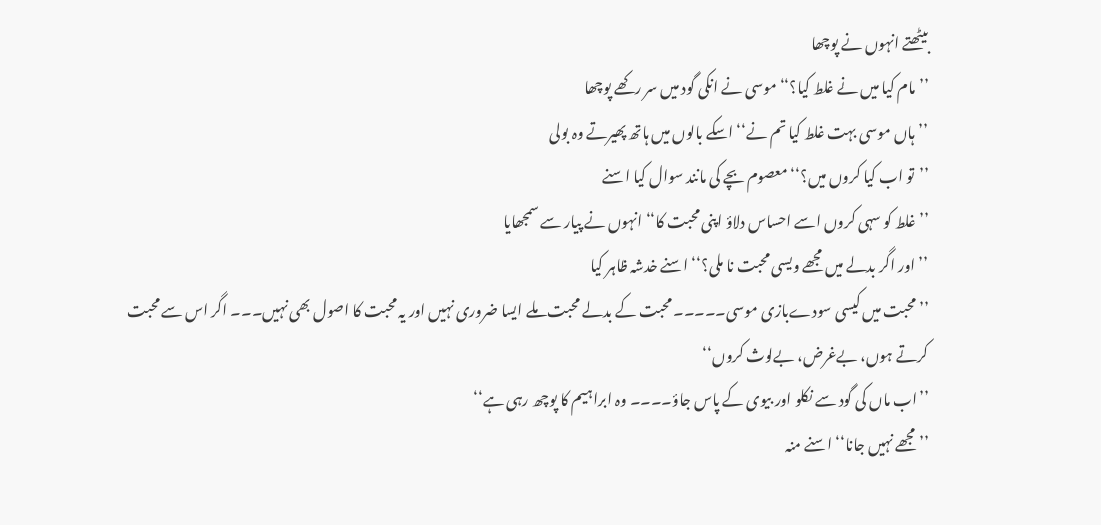بیٹھتے انہوں نے پوچھا
’’مام کیا میں نے غلط کیا؟‘‘ موسی نے انکی گود میں سر رکھے پوچھا
’’ہاں موسی بہت غلط کیا تم نے‘‘ اسکے بالوں میں ہاتھ پھیرتے وہ بولی
’’تو اب کیا کروں میں؟‘‘ معصوم بچے کی مانند سوال کیا اسنے
’’غلط کو سہی کروں اسے احساس دلاؤ اپنی محبت کا‘‘ انہوں نے پیار سے سمجھایا
’’اور اگر بدلے میں مجھے ویسی محبت نا ملی؟‘‘ اسنے خدشہ ظاہر کیا
’’محبت میں کیسی سودےبازی موسی۔۔۔۔۔ محبت کے بدلے محبت ملے ایسا ضروری نہیں اور یہ محبت کا اصول بھی نہیں۔۔۔ اگر اس سے محبت کرتے ہوں، بےغرض، بےلوث کروں‘‘
’’اب ماں کی گود سے نکلو اور بیوی کے پاس جاؤ۔۔۔۔ وہ ابراہیم کا پوچھ رہی ہے‘‘
’’مجھے نہیں جانا‘‘ اسنے منہ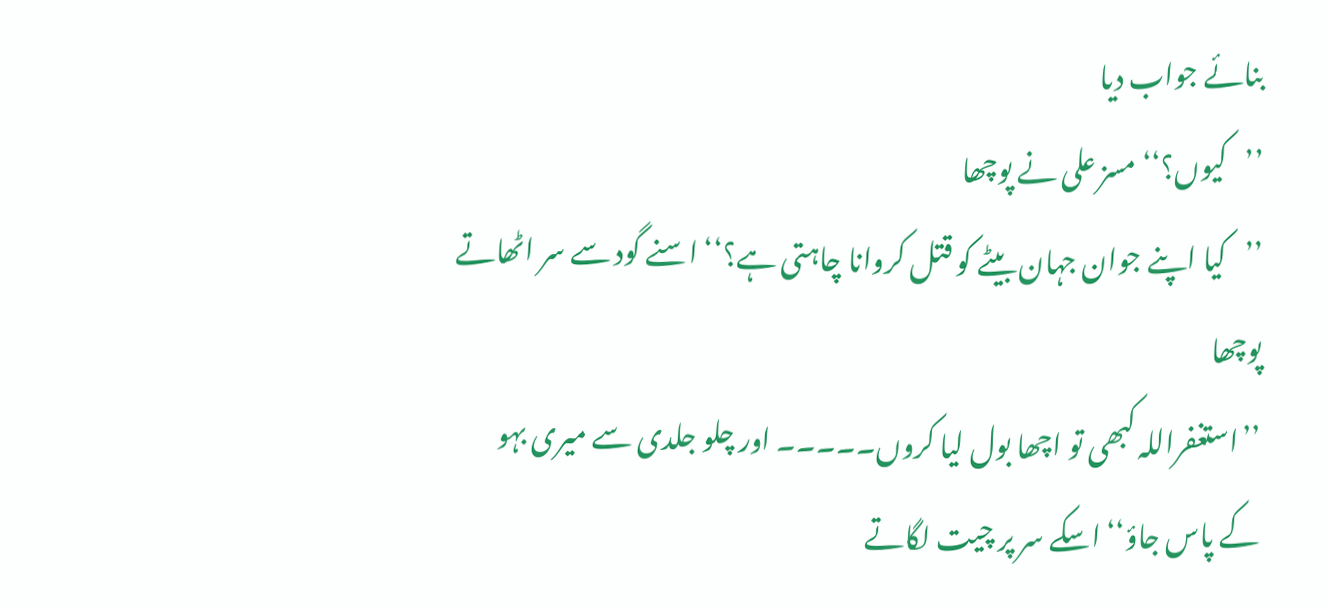بنائے جواب دیا
’’کیوں؟‘‘ مسز علی نے پوچھا
’’کیا اپنے جوان جہان بیٹے کو قتل کروانا چاہتی ہے؟‘‘ اسنے گود سے سر اٹھاتے پوچھا
’’استغفراللہ کبھی تو اچھا بول لیا کروں۔۔۔۔۔ اور چلو جلدی سے میری بہو کے پاس جاؤ‘‘ اسکے سر پر چیت لگاتے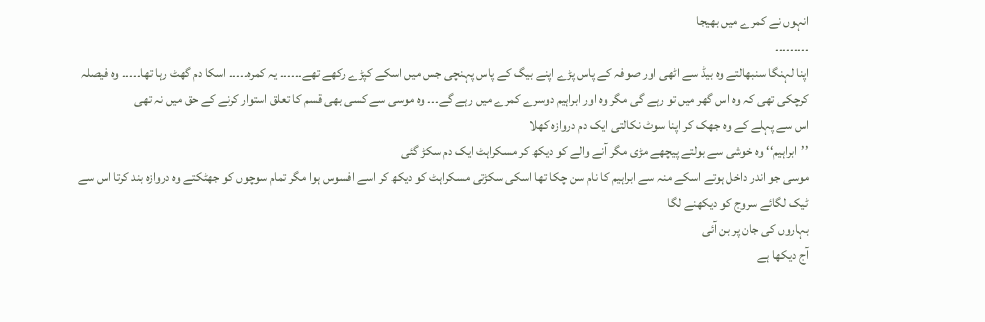انہوں نے کمرے میں بھیجا
۔۔۔۔۔۔۔۔۔
اپنا لہنگا سنبھالتے وہ بیڈ سے اٹھی اور صوفہ کے پاس پڑے اپنے بیگ کے پاس پہنچی جس میں اسکے کپڑے رکھے تھے۔۔۔۔۔۔ یہ کمرہ۔۔۔۔۔ اسکا دم گھٹ رہا تھا۔۔۔۔۔ وہ فیصلہ کرچکی تھی کہ وہ اس گھر میں تو رہے گی مگر وہ اور ابراہیم دوسرے کمرے میں رہے گے۔۔۔ وہ موسی سے کسی بھی قسم کا تعلق استوار کرنے کے حق میں نہ تھی
اس سے پہلے کے وہ جھک کر اپنا سوٹ نکالتی ایک دم دروازہ کھلا
’’ابراہیم‘‘ وہ خوشی سے بولتے پیچھے مڑی مگر آنے والے کو دیکھ کر مسکراہٹ ایک دم سکڑ گئی
موسی جو اندر داخل ہوتے اسکے منہ سے ابراہیم کا نام سن چکا تھا اسکی سکڑتی مسکراہٹ کو دیکھ کر اسے افسوس ہوا مگر تمام سوچوں کو جھٹکتے وہ دروازہ بند کرتا اس سے ٹیک لگائے سروج کو دیکھنے لگا
بہاروں کی جان پر بن آئی
آج دیکھا ہے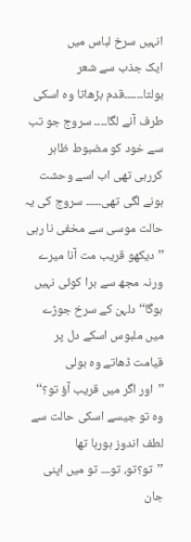انہیں سرخ لباس میں
ایک جذب سے شعر بولتا۔۔۔۔۔۔قدم بڑھاتا وہ اسکی طرف آنے لگا۔۔۔۔ سروج جو تب سے خود کو مضبوط ظاہر کررہی تھی اب اسے وحشت ہونے لگی تھی۔۔۔۔۔ سروج کی یہ حالت موسی سے مخفی نا رہی
’’دیکھو قریب مت آنا میرے ورنہ مجھ سے برا کوئی نہیں ہوگا‘‘ دلہن کے سرخ جوڑے میں ملبوس اسکے دل پر قیامت ڈھاتے وہ بولی
’’اور اگر میں قریب آؤ تو؟‘‘ وہ تو جیسے اسکی حالت سے لطف اندوز ہورہا تھا
’’تو؟تو، تو۔۔۔ تو میں اپنی جان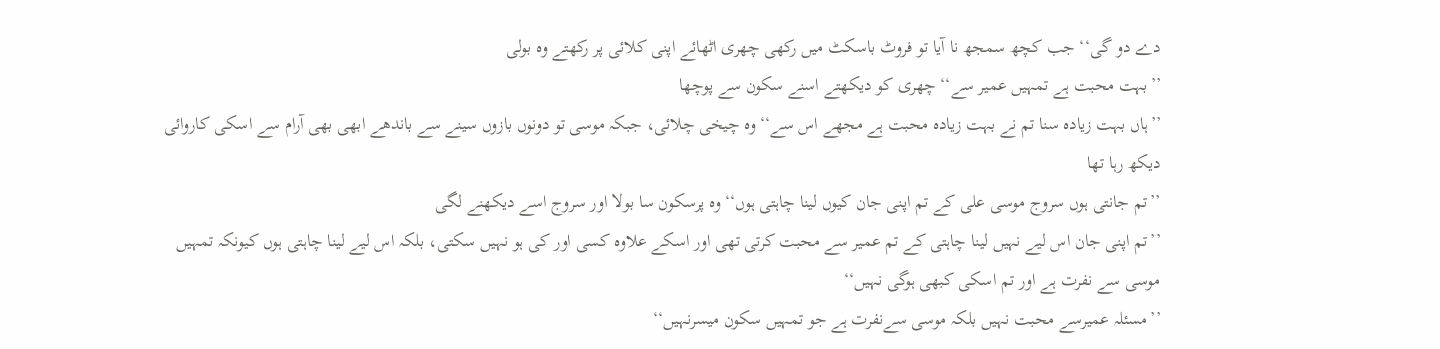دے دو گی‘‘ جب کچھ سمجھ نا آیا تو فروٹ باسکٹ میں رکھی چھری اٹھائے اپنی کلائی پر رکھتے وہ بولی
’’بہت محبت ہے تمہیں عمیر سے‘‘ چھری کو دیکھتے اسنے سکون سے پوچھا
’’ہاں بہت زیادہ سنا تم نے بہت زیادہ محبت ہے مجھے اس سے‘‘ وہ چیخی چلائی، جبکہ موسی تو دونوں بازوں سینے سے باندھے ابھی بھی آرام سے اسکی کاروائی دیکھ رہا تھا
’’تم جانتی ہوں سروج موسی علی کے تم اپنی جان کیوں لینا چاہتی ہوں‘‘ وہ پرسکون سا بولا اور سروج اسے دیکھنے لگی
’’تم اپنی جان اس لیے نہیں لینا چاہتی کے تم عمیر سے محبت کرتی تھی اور اسکے علاوہ کسی اور کی ہو نہیں سکتی، بلکہ اس لیے لینا چاہتی ہوں کیونکہ تمہیں موسی سے نفرت ہے اور تم اسکی کبھی ہوگی نہیں‘‘
’’مسئلہ عمیرسے محبت نہیں بلکہ موسی سےنفرت ہے جو تمہیں سکون میسرنہیں‘‘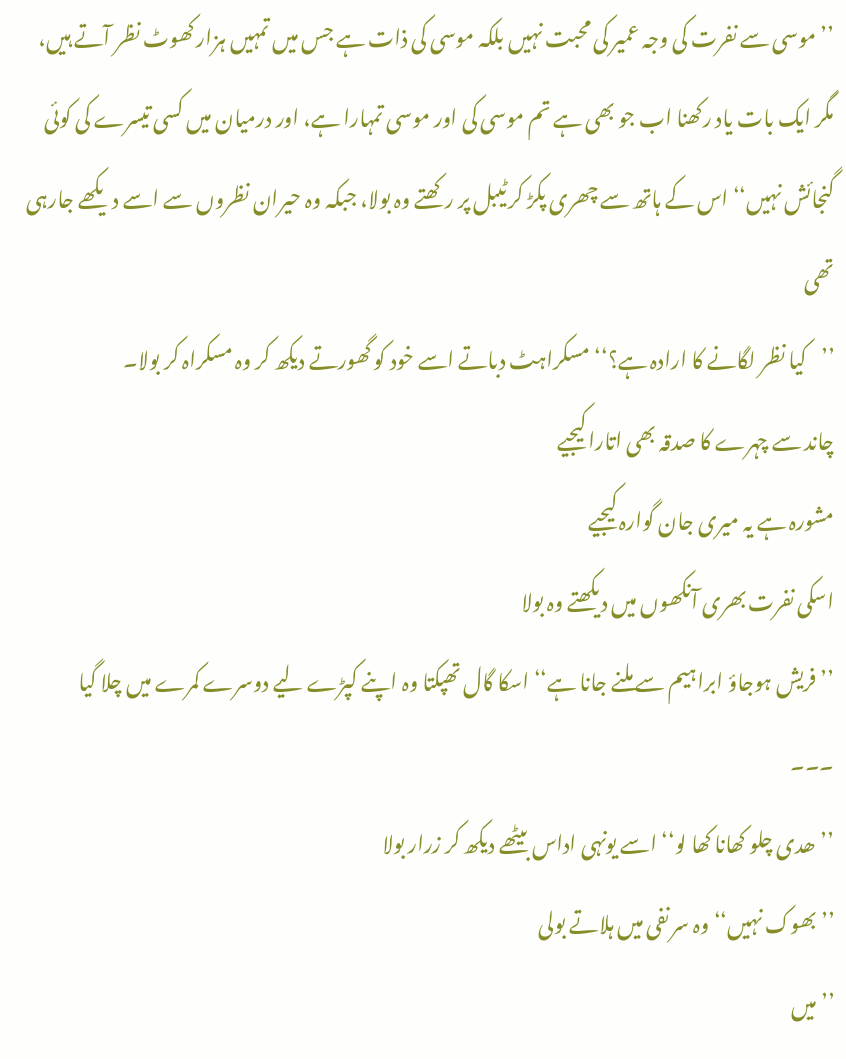’’موسی سے نفرت کی وجہ عمیر کی محبت نہیں بلکہ موسی کی ذات ہے جس میں تمہیں ہزار کھوٹ نظر آتے ہیں، مگر ایک بات یاد رکھنا اب جو بھی ہے تم موسی کی اور موسی تمہارا ہے، اور درمیان میں کسی تیسرے کی کوئی گنجائش نہیں‘‘ اس کے ہاتھ سے چھری پکڑ کر ٹیبل پر رکھتے وہ بولا، جبکہ وہ حیران نظروں سے اسے دیکھے جارہی تھی
’’کیا نظر لگانے کا ارادہ ہے؟‘‘ مسکراہٹ دباتے اسے خود کو گھورتے دیکھ کر وہ مسکراہ کر بولا۔
چاند سے چہرے کا صدقہ بھی اتارا کیجیے
مشورہ ہے یہ میری جان گوارہ کیجیے
اسکی نفرت بھری آنکھوں میں دیکھتے وہ بولا
’’فریش ہوجاؤ ابراہیم سے ملنے جانا ہے‘‘ اسکا گال تھپکتا وہ اپنے کپڑے لیے دوسرے کمرے میں چلا گیا
۔۔۔
’’ھدی چلو کھانا کھا لو‘‘ اسے یونہی اداس بیٹھے دیکھ کر زرار بولا
’’بھوک نہیں‘‘ وہ سر نفی میں ہلاتے بولی
’’میں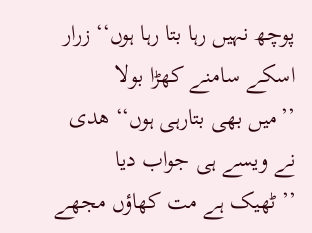پوچھ نہیں رہا بتا رہا ہوں‘‘ زرار اسکے سامنے کھڑا بولا
’’میں بھی بتارہی ہوں‘‘ ھدی نے ویسے ہی جواب دیا
’’ٹھیک ہے مت کھاؤں مجھے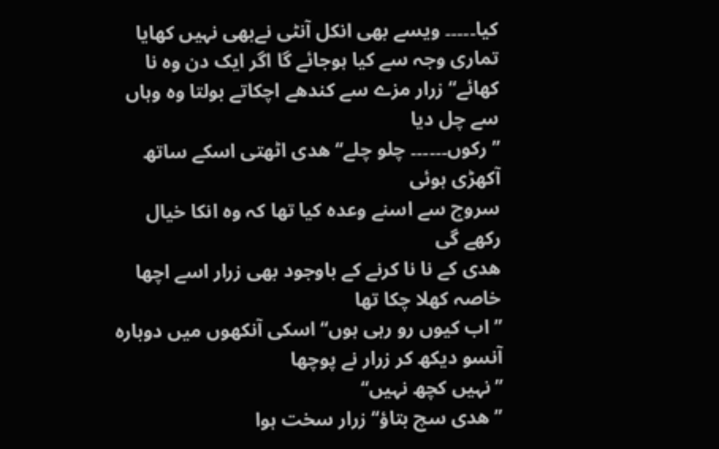کیا۔۔۔۔۔ ویسے بھی انکل آنٹی نےبھی نہیں کھایا تماری وجہ سے کیا ہوجائے گا اگر ایک دن وہ نا کھائے‘‘ زرار مزے سے کندھے اچکاتے بولتا وہ وہاں سے چل دیا
’’رکوں۔۔۔۔۔۔ چلو چلے‘‘ ھدی اٹھتی اسکے ساتھ آکھڑی ہوئی
سروج سے اسنے وعدہ کیا تھا کہ وہ انکا خیال رکھے گی
ھدی کے نا نا کرنے کے باوجود بھی زرار اسے اچھا خاصہ کھلا چکا تھا
’’اب کیوں رو رہی ہوں‘‘ اسکی آنکھوں میں دوبارہ آنسو دیکھ کر زرار نے پوچھا
’’نہیں کچھ نہیں‘‘
’’ھدی سچ بتاؤ‘‘ زرار سخت ہوا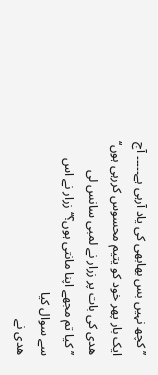’’کچھ نہیں بس بھابھی کی یاد آرہی ہے۔۔۔۔۔ آج ایک بار پھر خود کو یتیم محسوس کررہی ہوں‘‘
ھدی کی بات پر زرار نے لمبی سانس لی
’’کیا تم مجھے اپنا مانتی ہوں؟‘‘ زرار نے اس سے سوال کیا
ھدی نے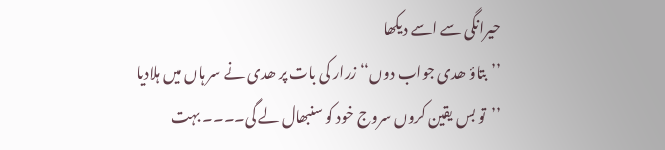حیرانگی سے اسے دیکھا
’’بتاؤ ھدی جواب دوں‘‘ زرار کی بات پر ھدی نے سر ہاں میں ہلادیا
’’تو بس یقین کروں سروج خود کو سنبھال لے گی۔۔۔۔ بہت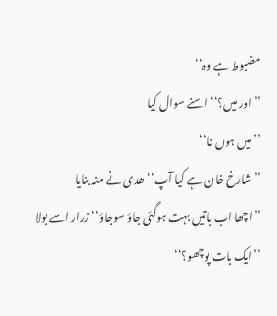مضبوط ہے وہ‘‘
’’اور میں؟‘‘ اسنے سوال کیا
’’میں ہوں نا‘‘
’’شارخ خان ہے کیا آپ‘‘ ھدی نے منہ بنایا
’’اچھا اب باتیں بہت ہوگئی جاؤ سوجاؤ‘‘ زرار اسے بولا
’’ایک بات پوچھو؟‘‘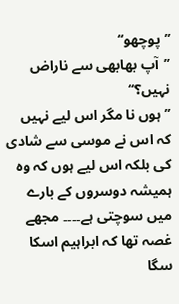’’پوچھو‘‘
’’آپ بھابھی سے ناراض نہیں؟‘‘
’’ہوں نا مگر اس لیے نہیں کہ اس نے موسی سے شادی کی بلکہ اس لیے ہوں کہ وہ ہمیشہ دوسروں کے بارے میں سوچتی ہے۔۔۔۔ مجھے غصہ تھا کہ ابراہیم اسکا سگا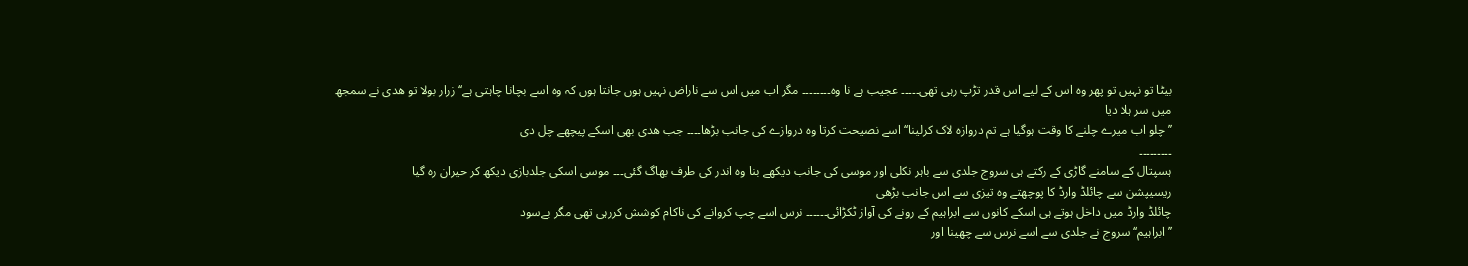بیٹا تو نہیں تو پھر وہ اس کے لیے اس قدر تڑپ رہی تھی۔۔۔۔۔ عجیب ہے نا وہ۔۔۔۔۔۔۔۔ مگر اب میں اس سے ناراض نہیں ہوں جانتا ہوں کہ وہ اسے بچانا چاہتی ہے‘‘ زرار بولا تو ھدی نے سمجھ میں سر ہلا دیا
’’چلو اب میرے چلنے کا وقت ہوگیا ہے تم دروازہ لاک کرلینا‘‘ اسے نصیحت کرتا وہ دروازے کی جانب بڑھا۔۔۔۔ جب ھدی بھی اسکے پیچھے چل دی
۔۔۔۔۔۔۔۔۔
ہسپتال کے سامنے گاڑی کے رکتے ہی سروج جلدی سے باہر نکلی اور موسی کی جانب دیکھے بنا وہ اندر کی طرف بھاگ گئی۔۔۔ موسی اسکی جلدبازی دیکھ کر حیران رہ گیا
ریسیپشن سے چائلڈ وارڈ کا پوچھتے وہ تیزی سے اس جانب بڑھی
چائلڈ وارڈ میں داخل ہوتے ہی اسکے کانوں سے ابراہیم کے رونے کی آواز ٹکڑائی۔۔۔۔۔۔ نرس اسے چپ کروانے کی ناکام کوشش کررہی تھی مگر بےسود
’’ابراہیم‘‘ سروج نے جلدی سے اسے نرس سے چھینا اور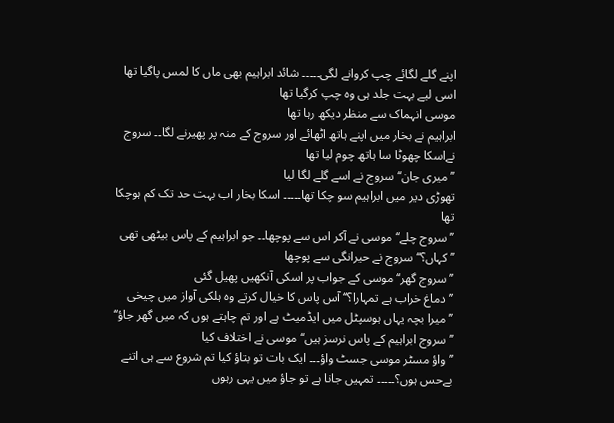اپنے گلے لگائے چپ کروانے لگی۔۔۔۔۔ شائد ابراہیم بھی ماں کا لمس پاگیا تھا اسی لیے بہت جلد ہی وہ چپ کرگیا تھا
موسی انہماک سے منظر دیکھ رہا تھا
ابراہیم نے بخار میں اپنے ہاتھ اٹھائے اور سروج کے منہ پر پھیرنے لگا۔۔ سروج نےاسکا چھوٹا سا ہاتھ چوم لیا تھا
’’میری جان‘‘ سروج نے اسے گلے لگا لیا
تھوڑی دیر میں ابراہیم سو چکا تھا۔۔۔۔۔ اسکا بخار اب بہت حد تک کم ہوچکا تھا
’’سروج چلے‘‘ موسی نے آکر اس سے پوچھا۔۔ جو ابراہیم کے پاس بیٹھی تھی
’’کہاں؟‘‘ سروج نے حیرانگی سے پوچھا
’’سروج گھر‘‘ موسی کے جواب پر اسکی آنکھیں پھیل گئی
’’دماغ خراب ہے تمہارا؟‘‘ آس پاس کا خیال کرتے وہ ہلکی آواز میں چیخی
’’میرا بچہ یہاں ہوسپٹل میں ایڈمیٹ ہے اور تم چاہتے ہوں کہ میں گھر جاؤ‘‘
’’سروج ابراہیم کے پاس نرسز ہیں‘‘ موسی نے اختلاف کیا
’’واؤ مسٹر موسی جسٹ واؤ۔۔۔ ایک بات تو بتاؤ کیا تم شروع سے ہی اتنے بےحس ہوں؟۔۔۔۔۔ تمہیں جانا ہے تو جاؤ میں یہی رہوں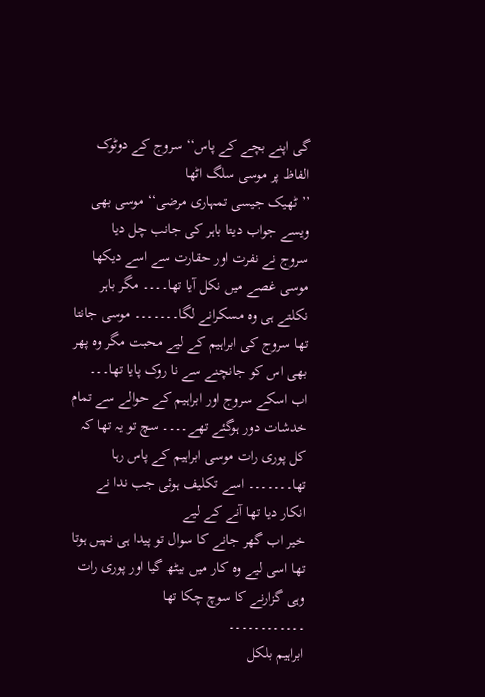گی اپنے بچے کے پاس‘‘ سروج کے دوٹوک الفاظ پر موسی سلگ اٹھا
’’ٹھیک جیسی تمہاری مرضی‘‘ موسی بھی ویسے جواب دیتا باہر کی جانب چل دیا
سروج نے نفرت اور حقارت سے اسے دیکھا
موسی غصے میں نکل آیا تھا۔۔۔۔ مگر باہر نکلتے ہی وہ مسکرانے لگا۔۔۔۔۔۔۔ موسی جانتا تھا سروج کی ابراہیم کے لیے محبت مگر وہ پھر بھی اس کو جانچنے سے نا روک پایا تھا۔۔۔ اب اسکے سروج اور ابراہیم کے حوالے سے تمام خدشات دور ہوگئے تھے۔۔۔۔ سچ تو یہ تھا کہ کل پوری رات موسی ابراہیم کے پاس رہا تھا۔۔۔۔۔۔۔ اسے تکلیف ہوئی جب ندا نے انکار دیا تھا آنے کے لیے
خیر اب گھر جانے کا سوال تو پیدا ہی نہیں ہوتا تھا اسی لیے وہ کار میں بیٹھ گیا اور پوری رات وہی گزارنے کا سوچ چکا تھا
۔۔۔۔۔۔۔۔۔۔۔۔
ابراہیم بلکل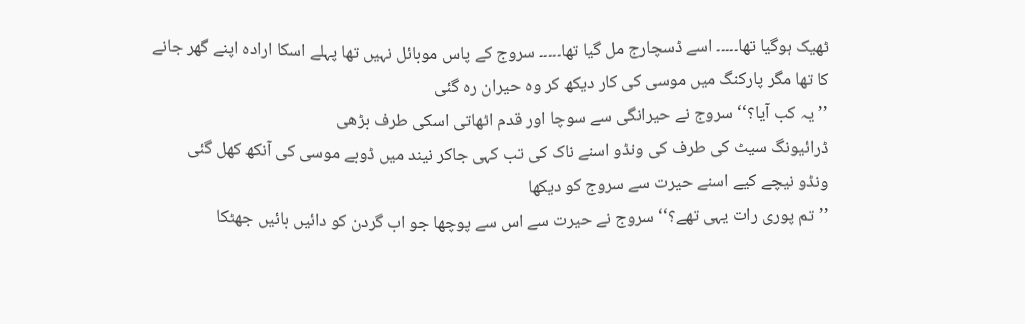ٹھیک ہوگیا تھا۔۔۔۔۔ اسے ڈسچارج مل گیا تھا۔۔۔۔۔ سروج کے پاس موبائل نہیں تھا پہلے اسکا ارادہ اپنے گھر جانے کا تھا مگر پارکنگ میں موسی کی کار دیکھ کر وہ حیران رہ گئی
’’یہ کب آیا؟‘‘ سروج نے حیرانگی سے سوچا اور قدم اٹھاتی اسکی طرف بڑھی
ڈرائیونگ سیٹ کی طرف کی ونڈو اسنے ناک کی تب کہی جاکر نیند میں ڈوبے موسی کی آنکھ کھل گئی
ونڈو نیچے کیے اسنے حیرت سے سروج کو دیکھا
’’تم پوری رات یہی تھے؟‘‘ سروج نے حیرت سے اس سے پوچھا جو اب گردن کو دائیں بائیں جھٹکا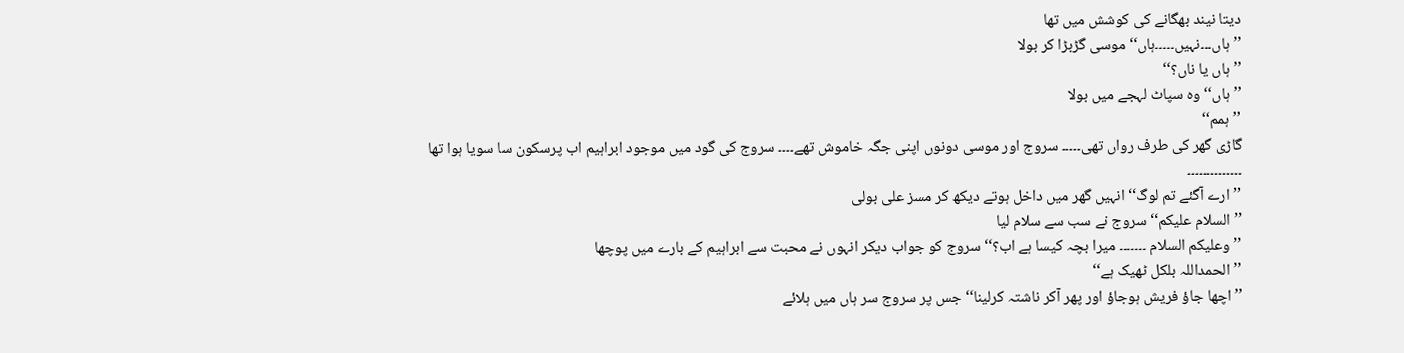دیتا نیند بھگانے کی کوشش میں تھا
’’ہاں۔۔۔نہیں۔۔۔۔۔ہاں‘‘ موسی گڑبڑا کر بولا
’’ہاں یا ناں؟‘‘
’’ہاں‘‘ وہ سپاٹ لہجے میں بولا
’’ہمم‘‘
گاڑی گھر کی طرف رواں تھی۔۔۔۔۔ سروج اور موسی دونوں اپنی جگہ خاموش تھے۔۔۔۔ سروج کی گود میں موجود ابراہیم اب پرسکون سا سویا ہوا تھا
۔۔۔۔۔۔۔۔۔۔۔۔۔۔
’’ارے آگئے تم لوگ‘‘ انہیں گھر میں داخل ہوتے دیکھ کر مسز علی بولی
’’السلام علیکم‘‘ سروج نے سب سے سلام لیا
’’وعلیکم السلام ۔۔۔۔۔۔۔ میرا بچہ کیسا ہے اب؟‘‘ سروج کو جواب دیکر انہوں نے محبت سے ابراہیم کے بارے میں پوچھا
’’الحمداللہ بلکل ٹھیک ہے‘‘
’’اچھا جاؤ فریش ہوجاؤ اور پھر آکر ناشتہ کرلینا‘‘ جس پر سروج سر ہاں میں ہلائے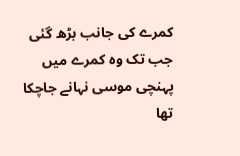کمرے کی جانب بڑھ گئی
جب تک وہ کمرے میں پہنچی موسی نہانے جاچکا تھا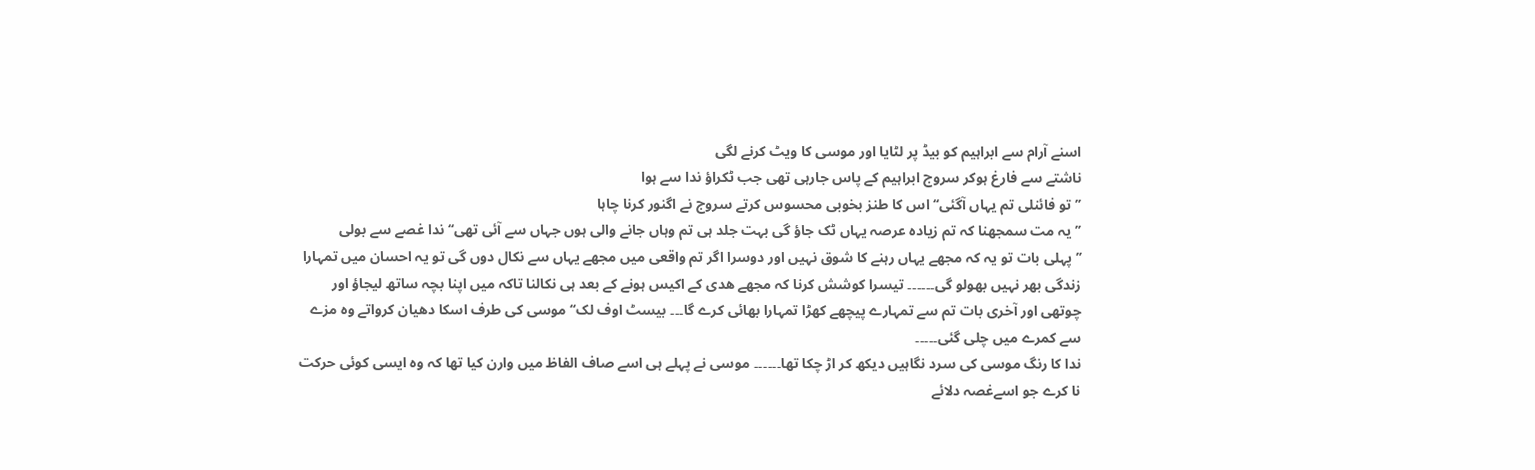اسنے آرام سے ابراہیم کو بیڈ پر لٹایا اور موسی کا ویٹ کرنے لگی
ناشتے سے فارغ ہوکر سروج ابراہیم کے پاس جارہی تھی جب ٹکراؤ ندا سے ہوا
’’تو فائنلی تم یہاں آگئی‘‘ اس کا طنز بخوبی محسوس کرتے سروج نے اگنور کرنا چاہا
’’یہ مت سمجھنا کہ تم زیادہ عرصہ یہاں ٹک جاؤ گی بہت جلد ہی تم وہاں جانے والی ہوں جہاں سے آئی تھی‘‘ ندا غصے سے بولی
’’پہلی بات تو یہ کہ مجھے یہاں رہنے کا شوق نہیں اور دوسرا اگر تم واقعی میں مجھے یہاں سے نکال دوں گی تو یہ احسان میں تمہارا زندگی بھر نہیں بھولو گی۔۔۔۔۔۔ تیسرا کوشش کرنا کہ مجھے ھدی کے اکیس ہونے کے بعد ہی نکالنا تاکہ میں اپنا بچہ ساتھ لیجاؤ اور چوتھی اور آخری بات تم سے تمہارے پیچھے کھڑا تمہارا بھائی کرے گا۔۔۔ بیسٹ اوف لک‘‘ موسی کی طرف اسکا دھیان کرواتے وہ مزے سے کمرے میں چلی گئی۔۔۔۔۔
ندا کا رنگ موسی کی سرد نگاہیں دیکھ کر اڑ چکا تھا۔۔۔۔۔۔ موسی نے پہلے ہی اسے صاف الفاظ میں وارن کیا تھا کہ وہ ایسی کوئی حرکت نا کرے جو اسےغصہ دلائے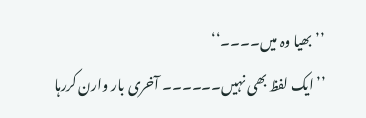’’بھیا وہ میں۔۔۔۔‘‘
’’ایک لفظ بھی نہیں۔۔۔۔۔۔ آخری بار وارن کررہا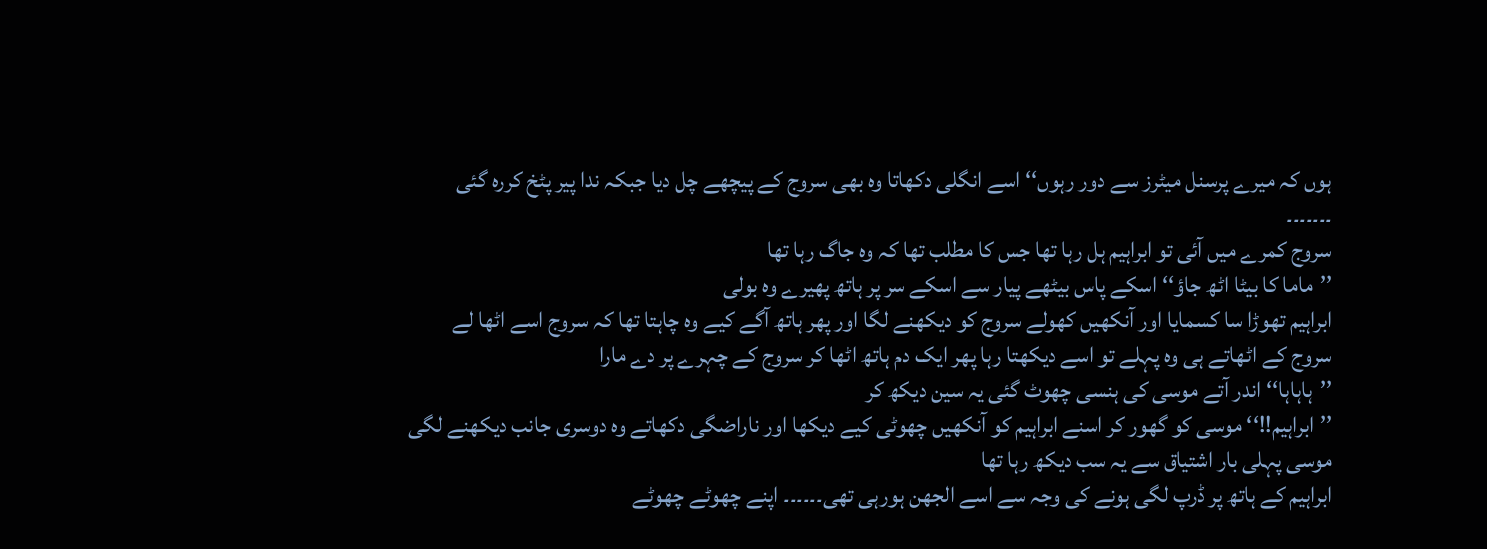ہوں کہ میرے پرسنل میٹرز سے دور رہوں‘‘ اسے انگلی دکھاتا وہ بھی سروج کے پیچھے چل دیا جبکہ ندا پیر پٹخ کررہ گئی
۔۔۔۔۔۔۔
سروج کمرے میں آئی تو ابراہیم ہل رہا تھا جس کا مطلب تھا کہ وہ جاگ رہا تھا
’’ماما کا بیٹا اٹھ جاؤ‘‘ اسکے پاس بیٹھے پیار سے اسکے سر پر ہاتھ پھیرے وہ بولی
ابراہیم تھوڑا سا کسمایا اور آنکھیں کھولے سروج کو دیکھنے لگا اور پھر ہاتھ آگے کیے وہ چاہتا تھا کہ سروج اسے اٹھا لے
سروج کے اٹھاتے ہی وہ پہلے تو اسے دیکھتا رہا پھر ایک دم ہاتھ اٹھا کر سروج کے چہرے پر دے مارا
’’ہاہاہا‘‘ اندر آتے موسی کی ہنسی چھوٹ گئی یہ سین دیکھ کر
’’ابراہیم!!‘‘ موسی کو گھور کر اسنے ابراہیم کو آنکھیں چھوٹی کیے دیکھا اور ناراضگی دکھاتے وہ دوسری جانب دیکھنے لگی
موسی پہلی بار اشتیاق سے یہ سب دیکھ رہا تھا
ابراہیم کے ہاتھ پر ڈرپ لگی ہونے کی وجہ سے اسے الجھن ہورہی تھی۔۔۔۔۔۔ اپنے چھوٹے چھوٹے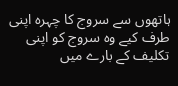ہاتھوں سے سروج کا چہرہ اپنی طرف کیے وہ سروج کو اپنی تکلیف کے بارے میں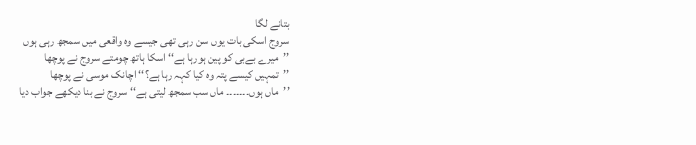بتانے لگا
سروج اسکی بات یوں سن رہی تھی جیسے وہ واقعی میں سمجھ رہی ہوں
’’میرے بےبی کو پین ہورہا ہے‘‘ اسکا ہاتھ چومتے سروج نے پوچھا
’’تمہیں کیسے پتہ وہ کیا کہہ رہا ہے؟‘‘ اچانک موسی نے پوچھا
’’ماں ہوں۔۔۔۔۔۔۔ ماں سب سمجھ لیتی ہے‘‘ سروج نے بنا دیکھے جواب دیا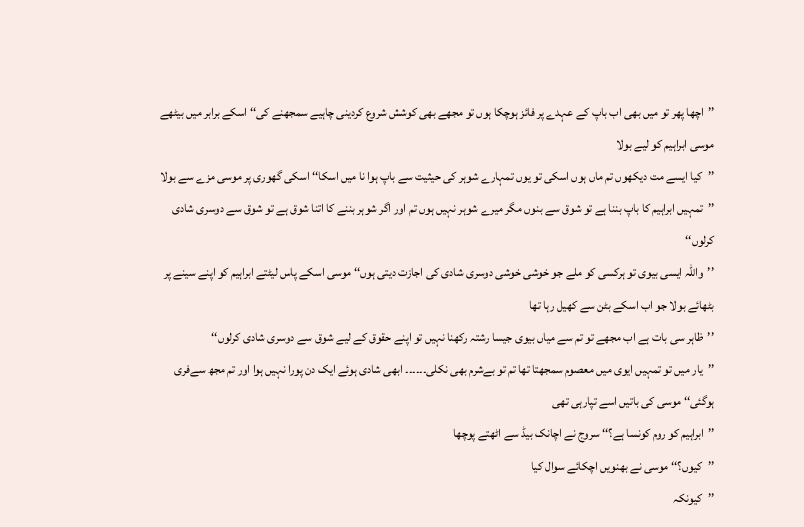’’اچھا پھر تو میں بھی اب باپ کے عہدے پر فائز ہوچکا ہوں تو مجھے بھی کوشش شروع کردینی چاہیے سمجھنے کی‘‘ اسکے برابر میں بیٹھے موسی ابراہیم کو لیے بولا
’’کیا ایسے مت دیکھوں تم ماں ہوں اسکی تو یوں تمہارے شوہر کی حیثیت سے باپ ہوا نا میں اسکا‘‘ اسکی گھوری پر موسی مزے سے بولا
’’تمہیں ابراہیم کا باپ بننا ہے تو شوق سے بنوں مگر میرے شوہر نہیں ہوں تم اور اگر شوہر بننے کا اتنا شوق ہے تو شوق سے دوسری شادی کرلوں‘‘
’’واللہ ایسی بیوی تو ہرکسی کو ملے جو خوشی خوشی دوسری شادی کی اجازت دیتی ہوں‘‘ موسی اسکے پاس لیٹتے ابراہیم کو اپنے سینے پر بٹھائے بولا جو اب اسکے بٹن سے کھیل رہا تھا
’’ظاہر سی بات ہے اب مجھے تو تم سے میاں بیوی جیسا رشتہ رکھنا نہیں تو اپنے حقوق کے لیے شوق سے دوسری شادی کرلوں‘‘
’’یار میں تو تمہیں ایوی میں معصوم سمجھتا تھا تم تو بےشرم بھی نکلی۔۔۔۔۔۔ ابھی شادی ہوئے ایک دن پورا نہیں ہوا اور تم مجھ سےفری ہوگئی‘‘ موسی کی باتیں اسے تپارہی تھی
’’ابراہیم کو روم کونسا ہے؟‘‘ سروج نے اچانک بیڈ سے اٹھتے پوچھا
’’کیوں؟‘‘ موسی نے بھنویں اچکائے سوال کیا
’’کیونکہ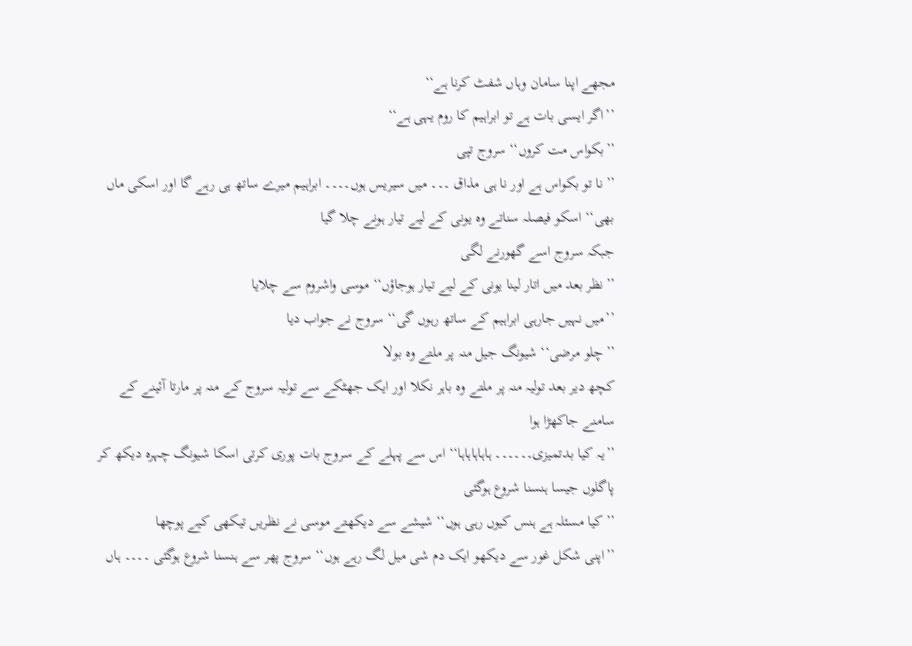مجھے اپنا سامان وہاں شفٹ کرنا ہے‘‘
’’اگر ایسی بات ہے تو ابراہیم کا روم یہی ہے‘‘
’’بکواس مت کروں‘‘ سروج تپی
’’نا تو بکواس ہے اور نا ہی مذاق ۔۔۔ میں سیریس ہوں۔۔۔۔ ابراہیم میرے ساتھ ہی رہے گا اور اسکی ماں بھی‘‘ اسکو فیصلہ سناتے وہ یونی کے لیے تیار ہونے چلا گیا
جبکہ سروج اسے گھورنے لگی
’’نظر بعد میں اتار لینا یونی کے لیے تیار ہوجاؤں‘‘ موسی واشروم سے چلایا
’’میں نہیں جارہی ابراہیم کے ساتھ رہوں گی‘‘ سروج نے جواب دیا
’’چلو مرضی‘‘ شیونگ جیل منہ پر ملتے وہ بولا
کچھ دیر بعد تولیہ منہ پر ملتے وہ باہر نکلا اور ایک جھٹکے سے تولیہ سروج کے منہ پر مارتا آئینے کے سامنے جاکھڑا ہوا
’’یہ کیا بدتمیزی۔۔۔۔۔۔ ہاہاہاہاہا‘‘ اس سے پہلے کے سروج بات پوری کرتی اسکا شیونگ چہرہ دیکھ کر پاگلوں جیسا ہنسنا شروع ہوگئی
’’کیا مسئلہ ہے ہنس کیوں رہی ہوں‘‘ شیشے سے دیکھتے موسی نے نظریں تیکھی کیے پوچھا
’’اپنی شکل غور سے دیکھو ایک دم شی میل لگ رہے ہوں‘‘ سروج پھر سے ہنسنا شروع ہوگئی ۔۔۔۔ ہاں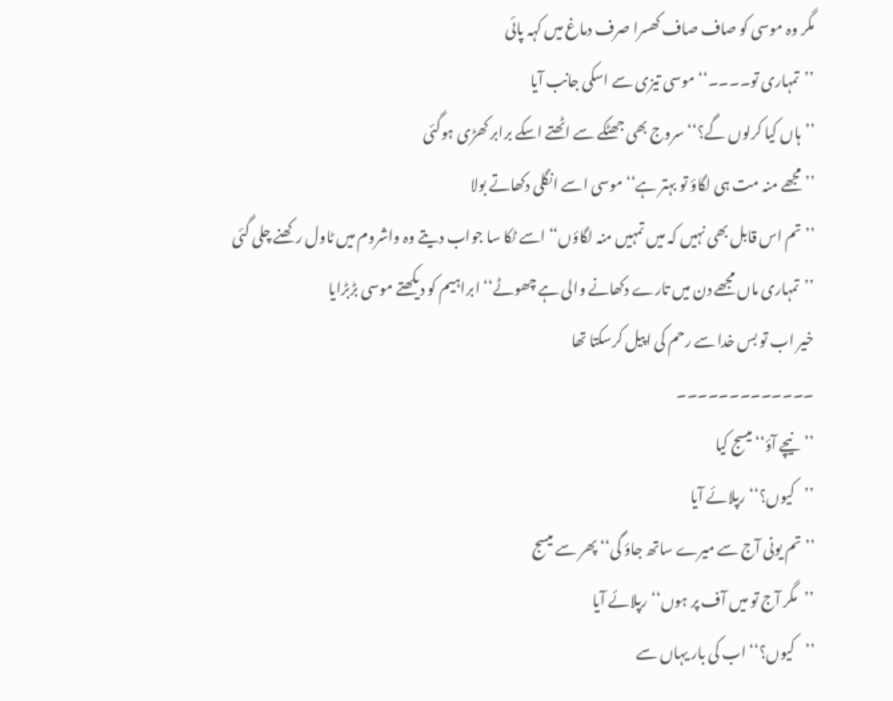مگر وہ موسی کو صاف صاف کھسرا صرف دماغ میں کہہ پائی
’’تمہاری تو۔۔۔۔‘‘ موسی تیزی سے اسکی جانب آیا
’’ہاں کیا کرلوں گے؟‘‘ سروج بھی جھٹکے سے اٹھتے اسکے برابر کھڑی ہوگئی
’’مجھے منہ مت ہی لگاؤ تو بہتر ہے‘‘ موسی اسے انگلی دکھاتے بولا
’’تم اس قابل بھی نہیں کہ میں تمہیں منہ لگاؤں‘‘ اسے ٹکا سا جواب دیتے وہ واشروم میں ٹاول رکھنے چلی گئی
’’تمہاری ماں مجھے دن میں تارے دکھانے والی ہے چھوٹے‘‘ ابراہیم کو دیکھتے موسی بڑبڑایا
خیر اب تو بس خدا سے رحم کی اپیل کرسکتا تھا
۔۔۔۔۔۔۔۔۔۔۔۔۔
’’نیچے آؤ‘‘ میسج کیا
’’کیوں؟‘‘ رپلائے آیا
’’تم یونی آج سے میرے ساتھ جاؤ گی‘‘ پھر سے میسج
’’مگر آج تو میں آف پر ہوں‘‘ رپلائے آیا
’’کیوں؟‘‘ اب کی بار یہاں سے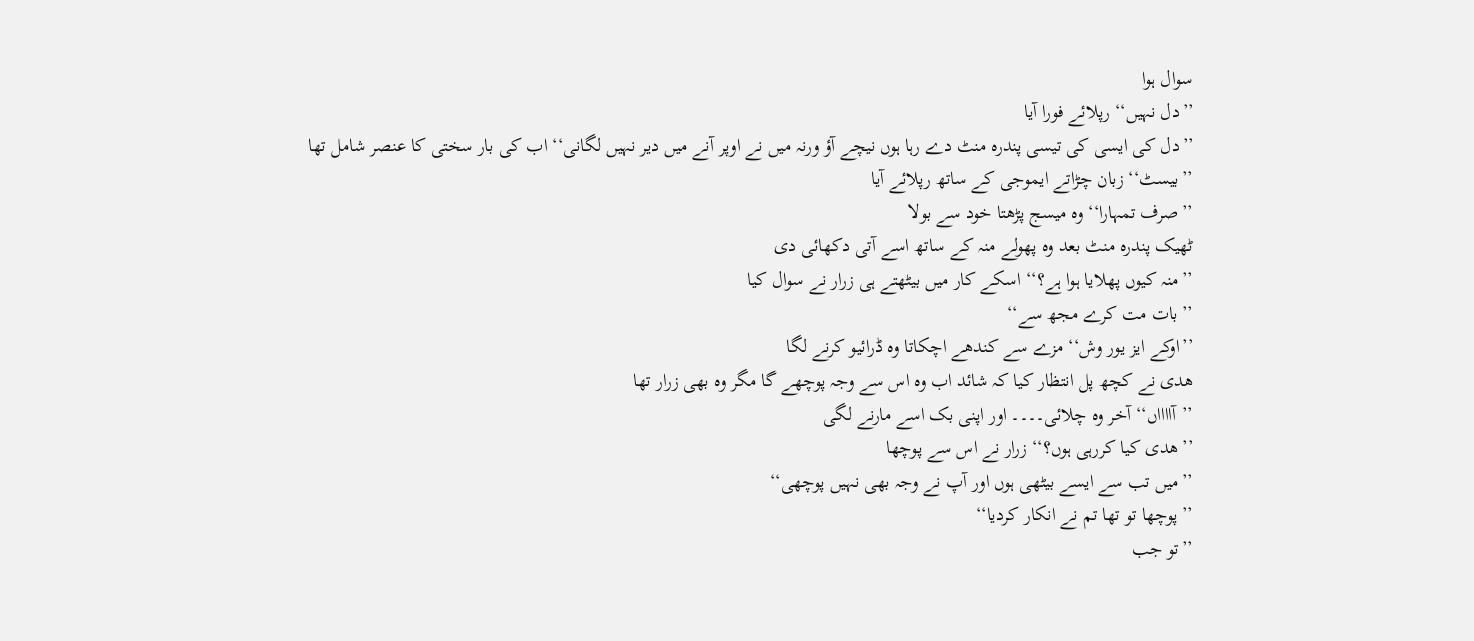سوال ہوا
’’دل نہیں‘‘ رپلائے فورا آیا
’’دل کی ایسی کی تیسی پندرہ منٹ دے رہا ہوں نیچے آؤ ورنہ میں نے اوپر آنے میں دیر نہیں لگانی‘‘ اب کی بار سختی کا عنصر شامل تھا
’’بیسٹ‘‘ زبان چڑاتے ایموجی کے ساتھ رپلائے آیا
’’صرف تمہارا‘‘ وہ میسج پڑھتا خود سے بولا
ٹھیک پندرہ منٹ بعد وہ پھولے منہ کے ساتھ اسے آتی دکھائی دی
’’منہ کیوں پھلایا ہوا ہے؟‘‘ اسکے کار میں بیٹھتے ہی زرار نے سوال کیا
’’بات مت کرے مجھ سے‘‘
’’اوکے ایز یور وش‘‘ مزے سے کندھے اچکاتا وہ ڈرائیو کرنے لگا
ھدی نے کچھ پل انتظار کیا کہ شائد اب وہ اس سے وجہ پوچھے گا مگر وہ بھی زرار تھا
’’آااااں‘‘ آخر وہ چلائی۔۔۔۔ اور اپنی بک اسے مارنے لگی
’’ھدی کیا کررہی ہوں؟‘‘ زرار نے اس سے پوچھا
’’میں تب سے ایسے بیٹھی ہوں اور آپ نے وجہ بھی نہیں پوچھی‘‘
’’پوچھا تو تھا تم نے انکار کردیا‘‘
’’تو جب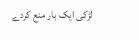لڑکی ایک بار منع کردے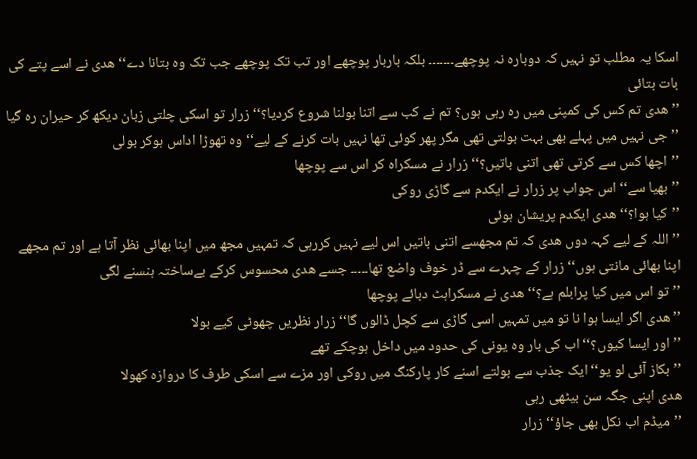اسکا یہ مطلب تو نہیں کہ دوبارہ نہ پوچھے۔۔۔۔۔۔۔ بلکہ باربار پوچھے اور تب تک پوچھے جب تک وہ بتانا دے‘‘ ھدی نے اسے پتے کی بات بتائی
’’ھدی تم کس کی کمپنی میں رہ رہی ہوں؟ تم نے کب سے اتنا بولنا شروع کردیا؟‘‘ زرار تو اسکی چلتی زبان دیکھ کر حیران رہ گیا
’’جی نہیں میں پہلے بھی بہت بولتی تھی مگر پھر کوئی تھا نہیں بات کرنے کے لیے‘‘ وہ تھوڑا اداس ہوکر بولی
’’اچھا کس سے کرتی تھی اتنی باتیں؟‘‘ زرار نے مسکراہ کر اس سے پوچھا
’’بھیا سے‘‘ اس جواب پر زرار نے ایکدم سے گاڑی روکی
’’کیا ہوا؟‘‘ ھدی ایکدم پریشان ہوئی
’’اللہ کے لیے کہہ دوں ھدی کہ تم مجھسے اتنی باتیں اس لیے نہیں کررہی کہ تمہیں مجھ میں اپنا بھائی نظر آتا ہے اور تم مجھے اپنا بھائی مانتی ہوں‘‘ زرار کے چہرے سے ڈر خوف واضع تھا۔۔۔۔۔ جسے ھدی محسوس کرکے بےساختہ ہنسنے لگی
’’تو اس میں کیا پرابلم ہے؟‘‘ ھدی نے مسکراہٹ دبائے پوچھا
’’ھدی اگر ایسا ہوا نا تو میں تمہیں اسی گاڑی سے کچل ڈالوں گا‘‘ زرار نظریں چھوٹی کیے بولا
’’ اور ایسا کیوں؟‘‘ اب کی بار وہ یونی کی حدود میں داخل ہوچکے تھے
’’بکاز آئی لو یو‘‘ ایک جذب سے بولتے اسنے کار پارکنگ میں روکی اور مزے سے اسکی طرف کا دروازہ کھولا
ھدی اپنی جگہ سن بیٹھی رہی
’’میڈم اب نکل بھی جاؤ‘‘ زرار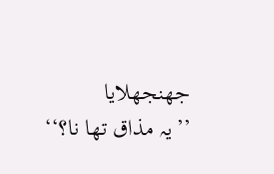جھنجھلایا
’’یہ مذاق تھا نا؟‘‘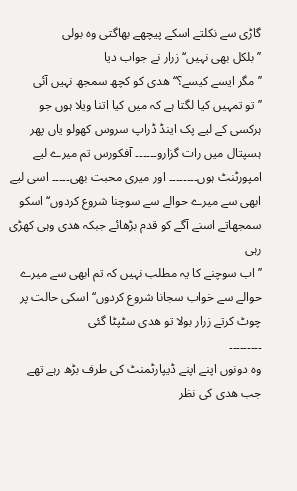گاڑی سے نکلتے اسکے پیچھے بھاگتی وہ بولی
’’بلکل بھی نہیں‘‘ زرار نے جواب دیا
’’مگر ایسے کیسے؟‘‘ ھدی کو کچھ سمجھ نہیں آئی
’’تو تمہیں کیا لگتا ہے کہ میں کیا اتنا ویلا ہوں جو ہرکسی کے لیے پک اینڈ ڈراپ سروس کھولو یاں پھر ہسپتال میں رات گزارو۔۔۔۔۔۔ آفکورس تم میرے لیے امپورٹنٹ ہوں۔۔۔۔۔۔۔۔ اور میری محبت بھی۔۔۔۔۔ اسی لیے ابھی سے میرے حوالے سے سوچنا شروع کردوں‘‘ اسکو سمجھاتے اسنے آگے کو قدم بڑھائے جبکہ ھدی وہی کھڑی رہی
’’اب سوچنے کا یہ مطلب نہیں کہ تم ابھی سے میرے حوالے سے خواب سجانا شروع کردوں‘‘ اسکی حالت پر چوٹ کرتے زرار بولا تو ھدی سٹپٹا گئی
۔۔۔۔۔۔۔۔۔
وہ دونوں اپنے اپنے ڈیپارٹمنٹ کی طرف بڑھ رہے تھے جب ھدی کی نظر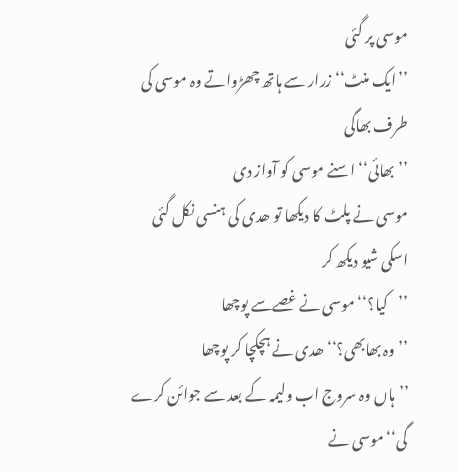موسی پر گئی
’’ایک منٹ‘‘ زرار سے ہاتھ چھڑواتے وہ موسی کی طرف بھاگی
’’بھائی‘‘ اسنے موسی کو آواز دی
موسی نے پلٹ کا دیکھا تو ھدی کی ہنسی نکل گئی اسکی شیو دیکھ کر
’’کیا؟‘‘ موسی نے غصےسے پوچھا
’’وہ بھابھی؟‘‘ ھدی نے ہچکچا کر پوچھا
’’ہاں وہ سروج اب ولیمہ کے بعد سے جوائن کرے گی‘‘ موسی نے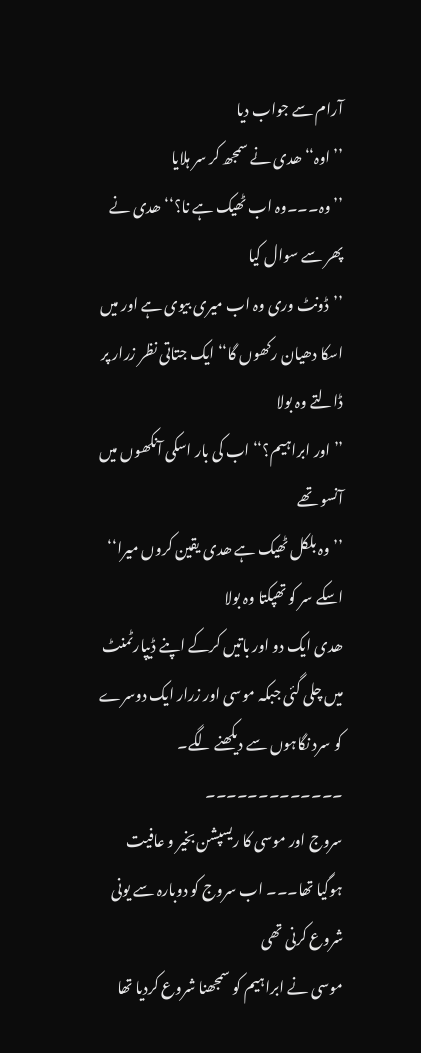آرام سے جواب دیا
’’اوہ‘‘ ھدی نے سمجھ کر سر ہلایا
’’وہ۔۔۔وہ اب ٹھیک ہے نا؟‘‘ ھدی نے پھر سے سوال کیا
’’ڈونٹ وری وہ اب میری بیوی ہے اور میں اسکا دھیان رکھوں گا‘‘ ایک جتاتی نظر زرار پر ڈالتے وہ بولا
’’اور ابراہیم؟‘‘ اب کی بار اسکی آنکھوں میں آنسو تھے
’’وہ بلکل ٹھیک ہے ھدی یقین کروں میرا‘‘ اسکے سر کو تھپکتا وہ بولا
ھدی ایک دو اور باتیں کرکے اپنے ڈیپارٹمنٹ میں چلی گئی جبکہ موسی اور زرار ایک دوسرے کو سرد نگاہوں سے دیکھنے لگے۔
۔۔۔۔۔۔۔۔۔۔۔۔۔
سروج اور موسی کا ریسپشن بخیر و عافیت ہوگیا تھا۔۔۔ اب سروج کو دوبارہ سے یونی شروع کرنی تھی
موسی نے ابراہیم کو سمجھنا شروع کردیا تھا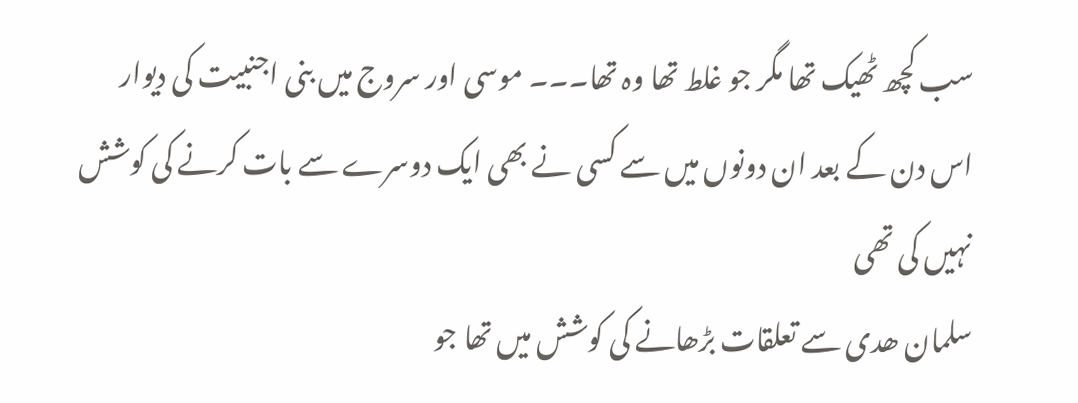سب کچھ ٹھیک تھا مگر جو غلط تھا وہ تھا۔۔۔ موسی اور سروج میں بنی اجنبیت کی دیوار
اس دن کے بعد ان دونوں میں سے کسی نے بھی ایک دوسرے سے بات کرنے کی کوشش نہیں کی تھی
سلمان ھدی سے تعلقات بڑھانے کی کوشش میں تھا جو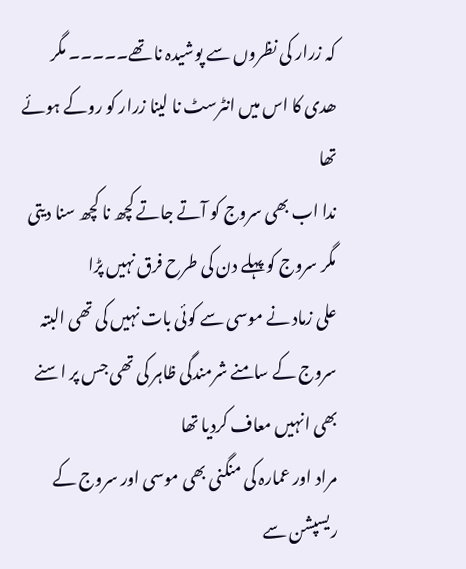کہ زرار کی نظروں سے پوشیدہ نا تھے۔۔۔۔۔ مگر ھدی کا اس میں انٹرسٹ نا لینا زرار کو روکے ہوئے تھا
ندا اب بھی سروج کو آتے جاتے کچھ نا کچھ سنا دیتی مگر سروج کو پہلے دن کی طرح فرق نہیں پڑا
علی زماد نے موسی سے کوئی بات نہیں کی تھی البتہ سروج کے سامنے شرمندگی ظاہر کی تھی جس پر اسنے بھی انہیں معاف کردیا تھا
مراد اور عمارہ کی منگنی بھی موسی اور سروج کے ریسپشن سے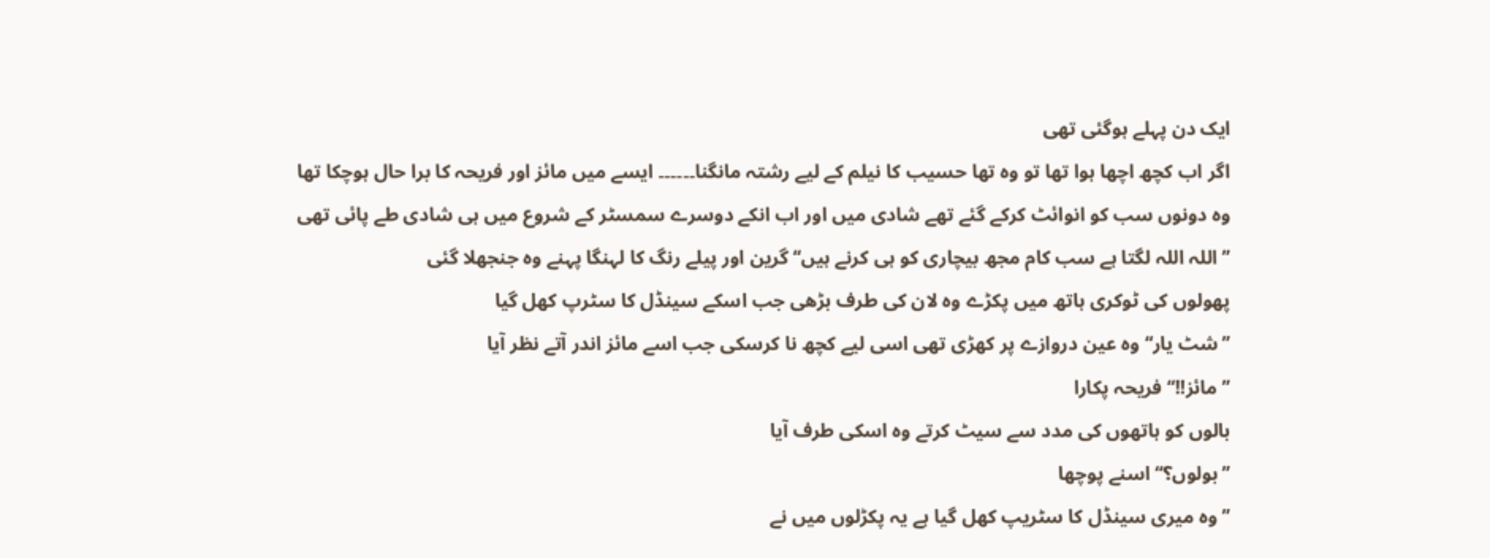ایک دن پہلے ہوگئی تھی
اگر اب کچھ اچھا ہوا تھا تو وہ تھا حسیب کا نیلم کے لیے رشتہ مانگنا۔۔۔۔۔۔ ایسے میں مائز اور فریحہ کا برا حال ہوچکا تھا
وہ دونوں سب کو انوائٹ کرکے گئے تھے شادی میں اور اب انکے دوسرے سمسٹر کے شروع میں ہی شادی طے پائی تھی
’’اللہ اللہ لگتا ہے سب کام مجھ بیچاری کو ہی کرنے ہیں‘‘ گرین اور پیلے رنگ کا لہنگا پہنے وہ جنجھلا گئی
پھولوں کی ٹوکری ہاتھ میں پکڑے وہ لان کی طرف بڑھی جب اسکے سینڈل کا سٹرپ کھل گیا
’’شٹ یار‘‘ وہ عین دروازے پر کھڑی تھی اسی لیے کچھ نا کرسکی جب اسے مائز اندر آتے نظر آیا
’’مائز!!‘‘ فریحہ پکارا
بالوں کو ہاتھوں کی مدد سے سیٹ کرتے وہ اسکی طرف آیا
’’بولوں؟‘‘ اسنے پوچھا
’’وہ میری سینڈل کا سٹریپ کھل گیا ہے یہ پکڑلوں میں نے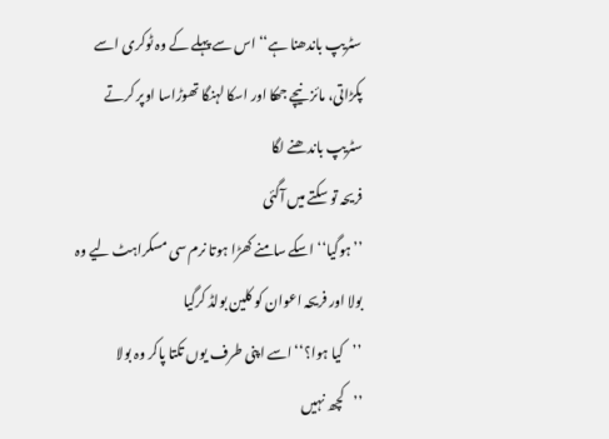سٹریپ باندھنا ہے‘‘ اس سے پہلے کے وہ ٹوکری اسے پکڑاتی، مائز نیچے جھکا اور اسکا لہنگا تھوڑاسا اوپر کرتے سٹریپ باندھنے لگا
فریحہ تو سکتے میں آگئی
’’ہوگیا‘‘ اسکے سامنے کھڑا ہوتا نرم سی مسکراہٹ لیے وہ بولا اور فریحہ اعوان کو کلین بولڈ کرگیا
’’کیا ہوا؟‘‘اسے اپنی طرف یوں تکتا پاکر وہ بولا
’’کچھ نہیں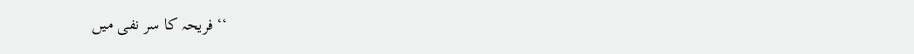‘‘ فریحہ کا سر نفی میں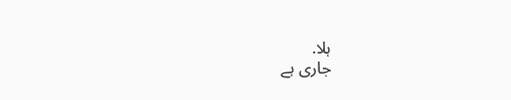ہلا.
جاری ہے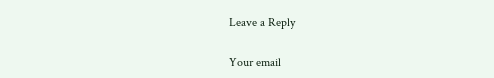Leave a Reply

Your email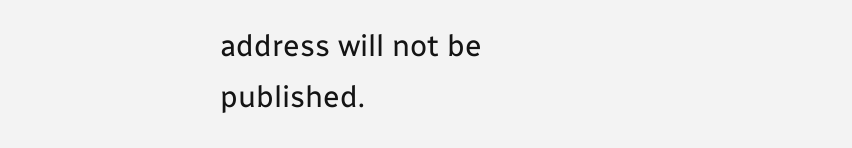address will not be published.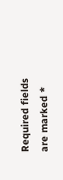Required fields are marked *